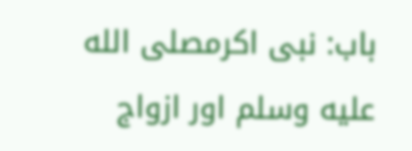باب: نبی اکرمصلى الله عليه وسلم اور ازواج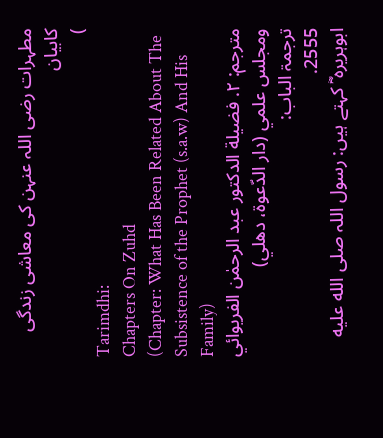مطہرات رضی اللہ عنہن کی معاشی زندگی کابیان
)
Tarimdhi:
Chapters On Zuhd
(Chapter: What Has Been Related About The Subsistence of the Prophet (s.a.w) And His Family)
مترجم: ٢. فضيلة الدكتور عبد الرحمٰن الفريوائي ومجلس علمي (دار الدّعوة، دهلي)
ترجمۃ الباب:
2555.
ابوہریرہ ؓ کہتے ہیں: رسول اللہ صلى الله عليه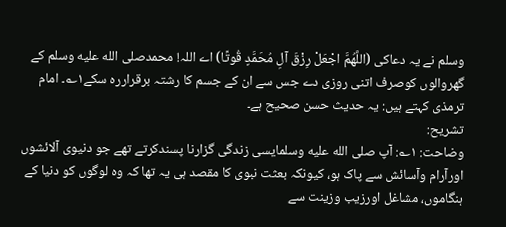وسلم نے یہ دعاکی (اللَّهُمَّ اجْعَلْ رِزْقَ آلِ مُحَمَّدٍ قُوتًا) اے اللہ! محمدصلى الله عليه وسلم کے گھروالوں کوصرف اتنی روزی دے جس سے ان کے جسم کا رشتہ برقراررہ سکے۱؎۔ امام ترمذی کہتے ہیں: یہ حدیث حسن صحیح ہے۔
تشریح:
وضاحت: ۱؎: آپ صلى الله عليه وسلمایسی زندگی گزارنا پسندکرتے تھے جو دنیوی آلائشوں اورآرام وآسائش سے پاک ہو، کیونکہ بعثت نبوی کا مقصد ہی یہ تھا کہ وہ لوگوں کو دنیا کے ہنگاموں، مشاغل اورزیب وزینت سے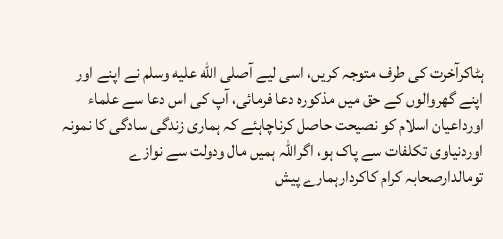ہٹاکرآخرت کی طرف متوجہ کریں، اسی لیے آصلى الله عليه وسلم نے اپنے اور اپنے گھروالوں کے حق میں مذکورہ دعا فرمائی، آپ کی اس دعا سے علماء اورداعیان اسلام کو نصیحت حاصل کرناچاہئے کہ ہماری زندگی سادگی کا نمونہ اوردنیاوی تکلفات سے پاک ہو، اگراللہ ہمیں مال ودولت سے نوازے تومالدارصحابہ کرام کاکردارہمارے پیش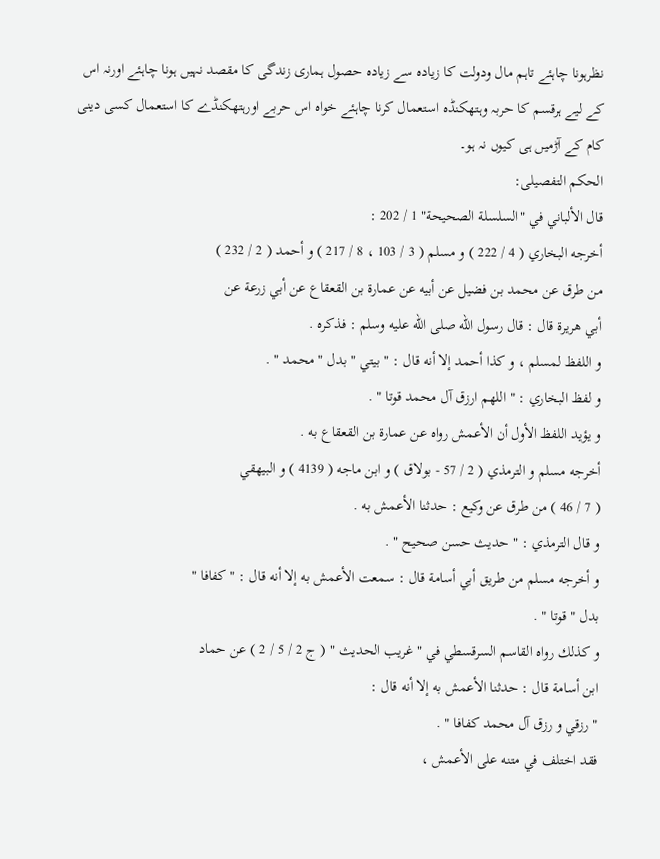نظرہونا چاہئے تاہم مال ودولت کا زیادہ سے زیادہ حصول ہماری زندگی کا مقصد نہیں ہونا چاہئے اورنہ اس کے لیے ہرقسم کا حربہ وہتھکنڈہ استعمال کرنا چاہئے خواہ اس حربے اورہتھکنڈے کا استعمال کسی دینی کام کے آڑمیں ہی کیوں نہ ہو۔
الحکم التفصیلی:
قال الألباني في "السلسلة الصحيحة" 1 / 202 :
أخرجه البخاري ( 4 / 222 ) و مسلم ( 3 / 103 ، 8 / 217 ) و أحمد ( 2 / 232 )
من طرق عن محمد بن فضيل عن أبيه عن عمارة بن القعقاع عن أبي زرعة عن
أبي هريرة قال : قال رسول الله صلى الله عليه وسلم : فذكره .
و اللفظ لمسلم ، و كذا أحمد إلا أنه قال : " بيتي " بدل " محمد " .
و لفظ البخاري : " اللهم ارزق آل محمد قوتا " .
و يؤيد اللفظ الأول أن الأعمش رواه عن عمارة بن القعقاع به .
أخرجه مسلم و الترمذي ( 2 / 57 - بولاق ) و ابن ماجه ( 4139 ) و البيهقي
( 7 / 46 ) من طرق عن وكيع : حدثنا الأعمش به .
و قال الترمذي : " حديث حسن صحيح " .
و أخرجه مسلم من طريق أبي أسامة قال : سمعت الأعمش به إلا أنه قال : " كفافا "
بدل " قوتا " .
و كذلك رواه القاسم السرقسطي في " غريب الحديث " ( ج 2 / 5 / 2 ) عن حماد
ابن أسامة قال : حدثنا الأعمش به إلا أنه قال :
" رزقي و رزق آل محمد كفافا " .
فقد اختلف في متنه على الأعمش ،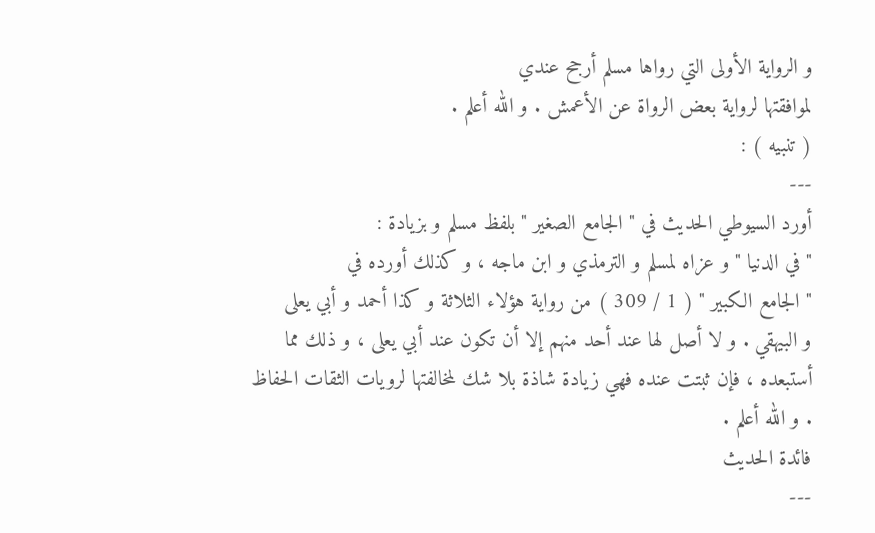و الرواية الأولى التي رواها مسلم أرجح عندي
لموافقتها لرواية بعض الرواة عن الأعمش . و الله أعلم .
( تنبيه ) :
---
أورد السيوطي الحديث في " الجامع الصغير " بلفظ مسلم و بزيادة :
" في الدنيا " و عزاه لمسلم و الترمذي و ابن ماجه ، و كذلك أورده في
" الجامع الكبير " ( 1 / 309 ) من رواية هؤلاء الثلاثة و كذا أحمد و أبي يعلى
و البيهقي . و لا أصل لها عند أحد منهم إلا أن تكون عند أبي يعلى ، و ذلك مما
أستبعده ، فإن ثبتت عنده فهي زيادة شاذة بلا شك لمخالفتها لرويات الثقات الحفاظ
. و الله أعلم .
فائدة الحديث
---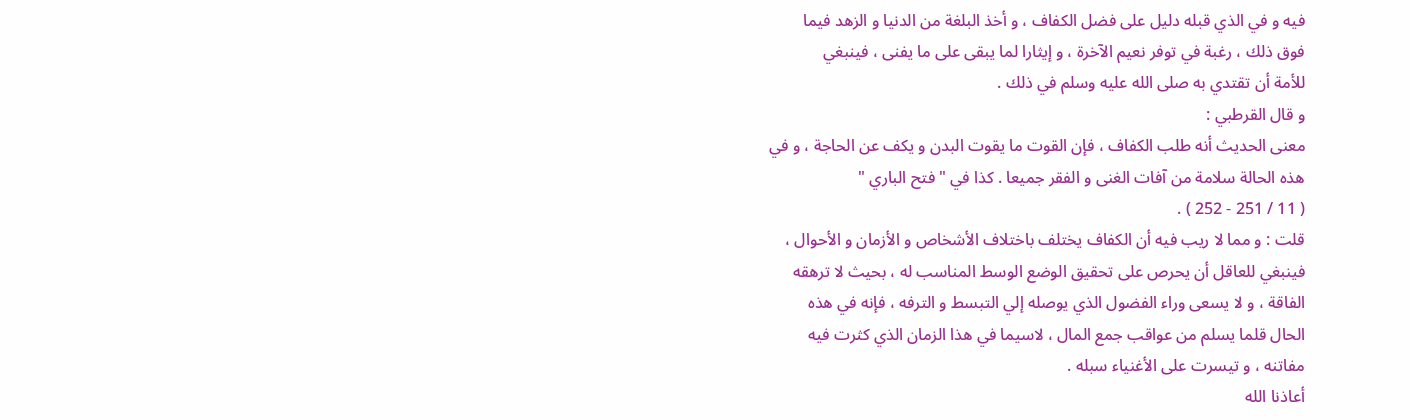فيه و في الذي قبله دليل على فضل الكفاف ، و أخذ البلغة من الدنيا و الزهد فيما
فوق ذلك ، رغبة في توفر نعيم الآخرة ، و إيثارا لما يبقى على ما يفنى ، فينبغي
للأمة أن تقتدي به صلى الله عليه وسلم في ذلك .
و قال القرطبي :
معنى الحديث أنه طلب الكفاف ، فإن القوت ما يقوت البدن و يكف عن الحاجة ، و في
هذه الحالة سلامة من آفات الغنى و الفقر جميعا . كذا في " فتح الباري "
( 11 / 251 - 252 ) .
قلت : و مما لا ريب فيه أن الكفاف يختلف باختلاف الأشخاص و الأزمان و الأحوال ،
فينبغي للعاقل أن يحرص على تحقيق الوضع الوسط المناسب له ، بحيث لا ترهقه
الفاقة ، و لا يسعى وراء الفضول الذي يوصله إلي التبسط و الترفه ، فإنه في هذه
الحال قلما يسلم من عواقب جمع المال ، لاسيما في هذا الزمان الذي كثرت فيه
مفاتنه ، و تيسرت على الأغنياء سبله .
أعاذنا الله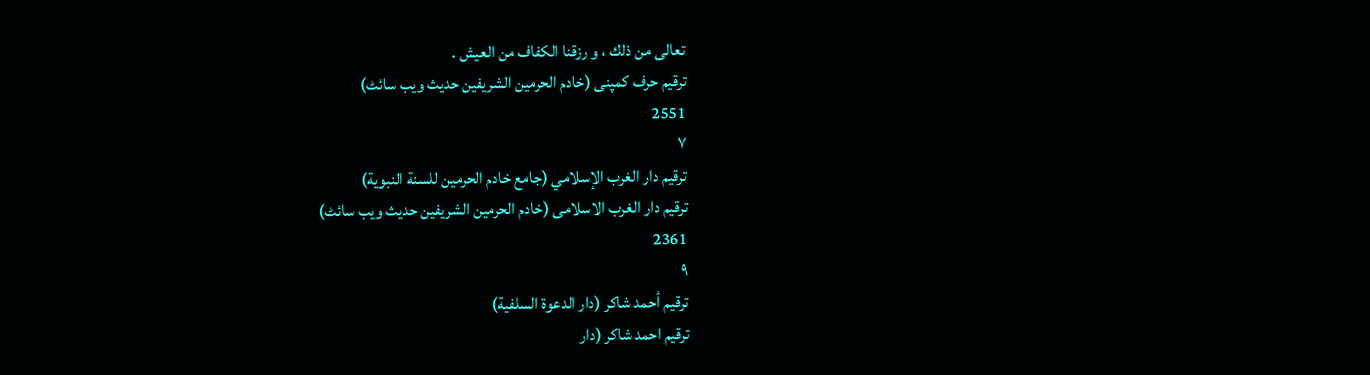تعالى من ذلك ، و رزقنا الكفاف من العيش .
ترقیم حرف کمپنی (خادم الحرمین الشریفین حدیث ویب سائٹ)
2551
٧
ترقيم دار الغرب الإسلامي (جامع خادم الحرمين للسنة النبوية)
ترقیم دار الغرب الاسلامی (خادم الحرمین الشریفین حدیث ویب سائٹ)
2361
٩
ترقيم أحمد شاكر (دار الدعوة السلفية)
ترقیم احمد شاکر (دار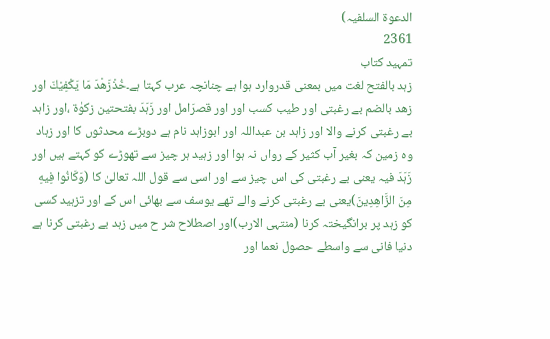الدعوۃ السلفیہ)
2361
تمہید کتاب
زہد بالفتح لغت میں بمعنی قدروارد ہوا ہے چنانچہ عرب کہتا ہے۔خُذْزَهْدَ مَا يَكْفِيْكَ اور زهد بالضم بے رغبتی اور طیب کسب اور اور قصرَامل اور زَہَدَ بفتحتین زکوٰۃ ،اور زاہد بے رغبتی کرنے والا اور زاہد بن عبداللہ اور ابوزاہد نام ہے دوبڑے محدثوں کا اور زہاد وہ زمین کہ بغیر آب کثیر کے رواں نہ ہوا اور زہید ہر چیز سے تھوڑے کو کہتے ہیں اور زَہَدَ فیہ یعنی بے رغبتی کی اس چیز سے اور اسی سے قول اللہ تعالیٰ کا (وَكَانُوا فِيهِ مِنَ الزَّاهِدِينَ)یعنی بے رغبتی کرنے والے تھے یوسف سے بھائی اس کے اور تزہید کسی کو زہد پر برانگیختہ کرنا (منتہی الارب)اور اصطلاح شر ح میں زہد بے رغبتی کرنا ہے دنیا فانی سے واسطے حصول نعما اور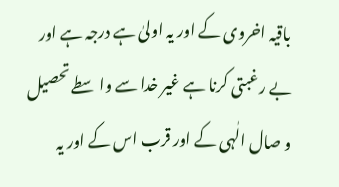باقیہ اخروی کے اور یہ اولیٰ ہے درجہ ہے اور بے رغبتی کرنا ہے غیر خدا سے واسطے تحصیل و صال الٰہی کے اور قرب اس کے اور یہ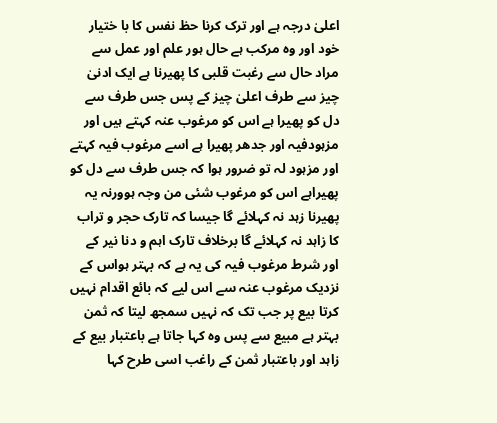اعلیٰ درجہ ہے اور ترک کرنا حظ نفس کا با ختیار خود اور وہ مرکب ہے حال ہور علم اور عمل سے مراد حال سے رغبت قلبی کا پھیرنا ہے ایک ادنیٰ چیز سے طرف اعلیٰ چیز کے پس جس طرف سے دل کو پھیرا ہے اس کو مرغوب عنہ کہتے ہیں اور مزہودفیہ اور جدھر پھیرا ہے اسے مرغوب فیہ کہتے اور مزہود لہ تو ضرور ہوا کہ جس طرف سے دل کو پھیراہے اس کو مرغوب شئی من وجہ ہوورنہ یہ پھیرنا زہد نہ کہلائے گا جیسا کہ تارک حجر و تراب کا زاہد نہ کہلائے گا برخلاف تارک اہم و دنا نیر کے اور شرط مرغوب فیہ کی یہ ہے کہ بہتر ہواس کے نزدیک مرغوب عنہ سے اس لیے کہ بائع اقدام نہیں کرتا بیع پر جب تک کہ نہیں سمجھ لیتا کہ ثمن بہتر ہے مبیع سے پس وہ کہا جاتا ہے باعتبار بیع کے زاہد اور باعتبار ثمن کے راغب اسی طرح کہا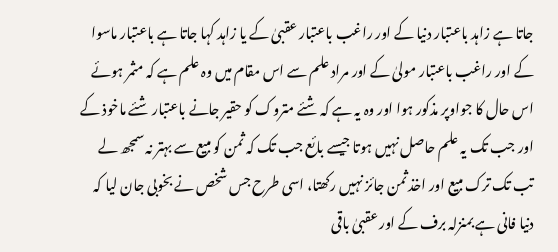جاتا ہے زاہد باعتبار دنیا کے اور راغب باعتبار عقبیٰ کے یا زاہد کہا جاتا ہے باعتبار ماسوا کے اور راغب باعتبار مولیٰ کے اور مراد علم سے اس مقام میں وہ علم ہے کہ مثمر ہوئے اس حال کا جواوپر مذکور ہوا اور وہ یہ ہے کہ شئے متروک کو حقیر جانے باعتبار شئے ماخوذ کے اور جب تک یہ علم حاصل نہیں ہوتا جیسے بائع جب تک کہ ثمن کو مبیع سے بہتر نہ سمجھ لے تب تک ترک مبیع اور اخذ ثمن جائز نہیں رکھتا، اسی طرح جس شخص نے بخوبی جان لیا کہ دنیا فانی ہے بمنزلہ برف کے اور عقبیٰ باقی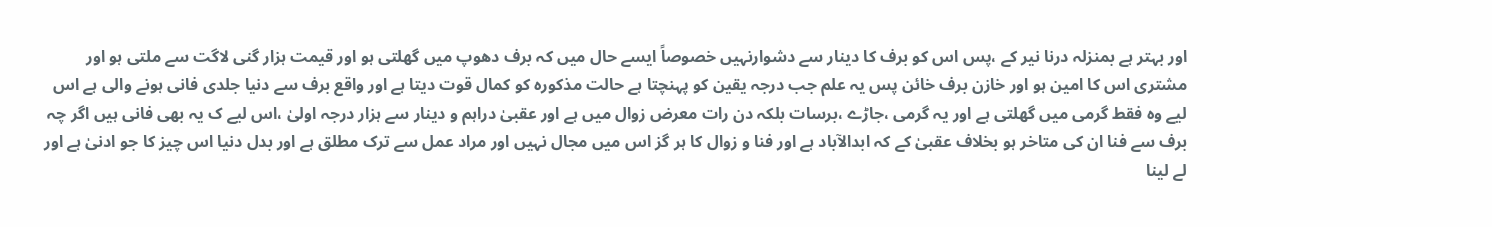اور بہتر ہے بمنزلہ درنا نیر کے ،پس اس کو برف کا دینار سے دشوارنہیں خصوصاً ایسے حال میں کہ برف دھوپ میں گھلتی ہو اور قیمت ہزار گنی لاگت سے ملتی ہو اور مشتری اس کا امین ہو اور خازن برف خائن پس یہ علم جب درجہ یقین کو پہنچتا ہے حالت مذکورہ کو کمال قوت دیتا ہے اور واقع برف سے دنیا جلدی فانی ہونے والی ہے اس لیے وہ فقط گرمی میں گھلتی ہے اور یہ گرمی ،جاڑے ،برسات بلکہ دن رات معرض زوال میں ہے اور عقبیٰ دراہم و دینار سے ہزار درجہ اولیٰ ،اس لیے ک یہ بھی فانی ہیں اگر چہ برف سے فنا ان کی متاخر ہو بخلاف عقبیٰ کے کہ ابدالآباد ہے اور فنا و زوال کا ہر گز اس میں مجال نہیں اور مراد عمل سے ترک مطلق ہے اور بدل دنیا اس چیز کا جو ادنیٰ ہے اور لے لینا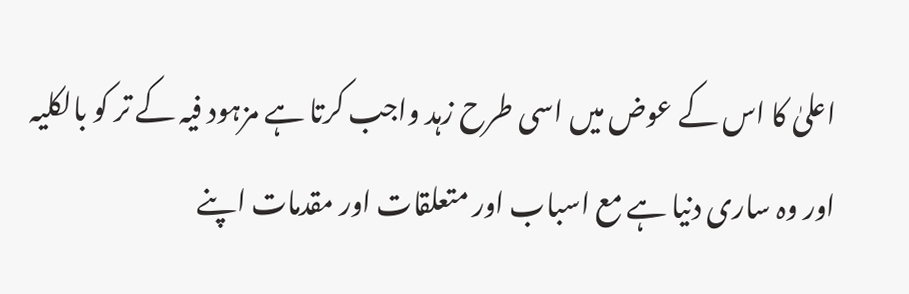اعلیٰ کا اس کے عوض میں اسی طرح زہد واجب کرتا ہے مزہود فیہ کے تر کو بالکلیہ اور وہ ساری دنیا ہے مع اسباب اور متعلقات اور مقدمات اپنے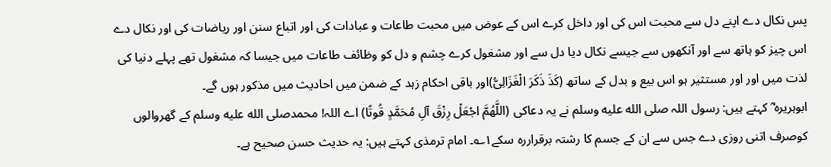پس نکال دے اپنے دل سے محبت اس کی اور داخل کرے اس کے عوض میں محبت طاعات و عبادات کی اور اتباع سنن اور ریاضات کی اور نکال دے اس چیز کو ہاتھ سے اور آنکھوں سے جیسے نکال دیا دل سے اور مشغول کرے چشم و دل کو وظائف طاعات میں جیسا کہ مشغول تھے پہلے دنیا کی لذت میں اور اور مستثیر ہو اس بیع و بدل کے ساتھ (كَذَ ذَكَرَ الْغَزَالِىُّ)اور باقی احکام زہد کے ضمن میں احادیث میں مذکور ہوں گے۔
ابوہریرہ ؓ کہتے ہیں: رسول اللہ صلى الله عليه وسلم نے یہ دعاکی (اللَّهُمَّ اجْعَلْ رِزْقَ آلِ مُحَمَّدٍ قُوتًا) اے اللہ! محمدصلى الله عليه وسلم کے گھروالوں کوصرف اتنی روزی دے جس سے ان کے جسم کا رشتہ برقراررہ سکے۱؎۔ امام ترمذی کہتے ہیں: یہ حدیث حسن صحیح ہے۔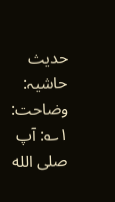حدیث حاشیہ:
وضاحت: ۱؎: آپ صلى الله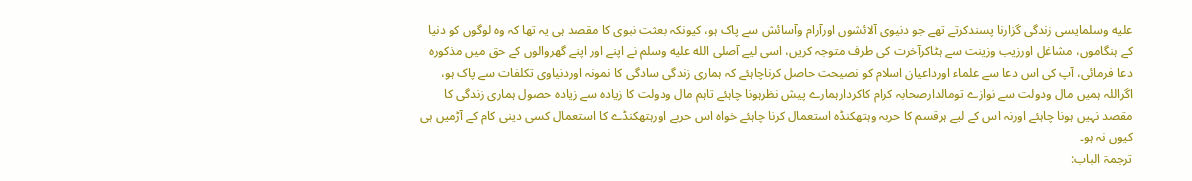عليه وسلمایسی زندگی گزارنا پسندکرتے تھے جو دنیوی آلائشوں اورآرام وآسائش سے پاک ہو، کیونکہ بعثت نبوی کا مقصد ہی یہ تھا کہ وہ لوگوں کو دنیا کے ہنگاموں، مشاغل اورزیب وزینت سے ہٹاکرآخرت کی طرف متوجہ کریں، اسی لیے آصلى الله عليه وسلم نے اپنے اور اپنے گھروالوں کے حق میں مذکورہ دعا فرمائی، آپ کی اس دعا سے علماء اورداعیان اسلام کو نصیحت حاصل کرناچاہئے کہ ہماری زندگی سادگی کا نمونہ اوردنیاوی تکلفات سے پاک ہو، اگراللہ ہمیں مال ودولت سے نوازے تومالدارصحابہ کرام کاکردارہمارے پیش نظرہونا چاہئے تاہم مال ودولت کا زیادہ سے زیادہ حصول ہماری زندگی کا مقصد نہیں ہونا چاہئے اورنہ اس کے لیے ہرقسم کا حربہ وہتھکنڈہ استعمال کرنا چاہئے خواہ اس حربے اورہتھکنڈے کا استعمال کسی دینی کام کے آڑمیں ہی کیوں نہ ہو۔
ترجمۃ الباب: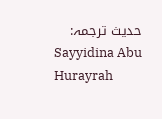حدیث ترجمہ:
Sayyidina Abu Hurayrah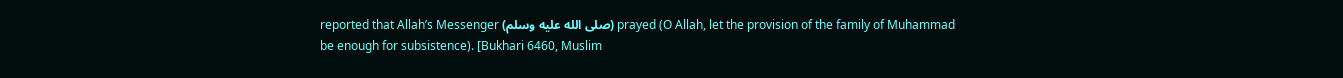reported that Allah’s Messenger (صلى الله عليه وسلم) prayed (O Allah, let the provision of the family of Muhammad be enough for subsistence). [Bukhari 6460, Muslim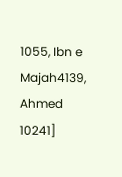1055, Ibn e Majah4139, Ahmed 10241]